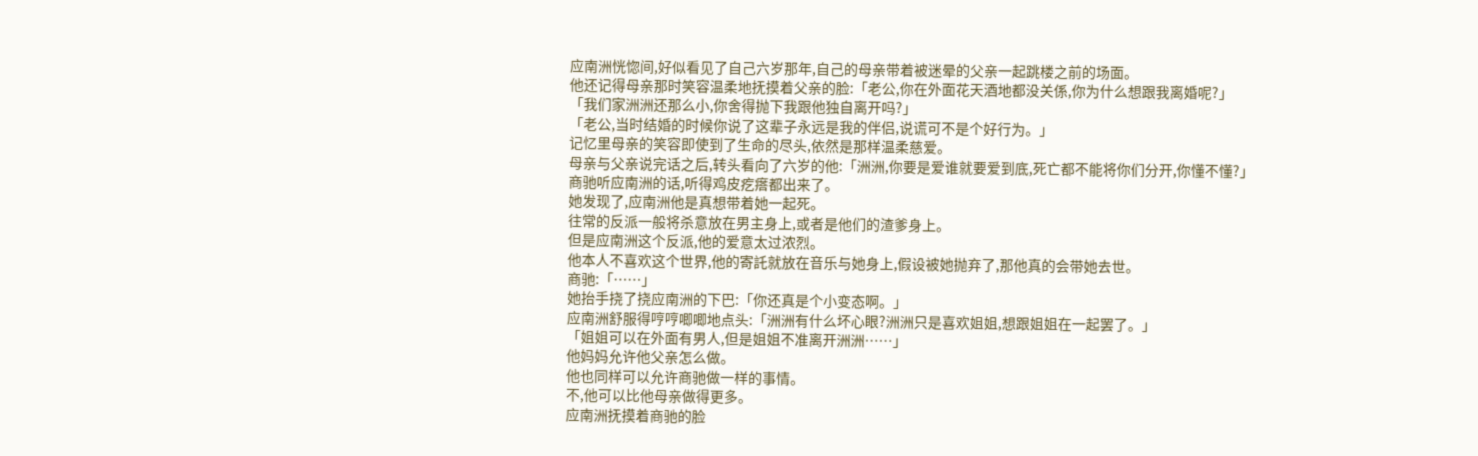应南洲恍惚间,好似看见了自己六岁那年,自己的母亲带着被迷晕的父亲一起跳楼之前的场面。
他还记得母亲那时笑容温柔地抚摸着父亲的脸:「老公,你在外面花天酒地都没关係,你为什么想跟我离婚呢?」
「我们家洲洲还那么小,你舍得抛下我跟他独自离开吗?」
「老公,当时结婚的时候你说了这辈子永远是我的伴侣,说谎可不是个好行为。」
记忆里母亲的笑容即使到了生命的尽头,依然是那样温柔慈爱。
母亲与父亲说完话之后,转头看向了六岁的他:「洲洲,你要是爱谁就要爱到底,死亡都不能将你们分开,你懂不懂?」
商驰听应南洲的话,听得鸡皮疙瘩都出来了。
她发现了,应南洲他是真想带着她一起死。
往常的反派一般将杀意放在男主身上,或者是他们的渣爹身上。
但是应南洲这个反派,他的爱意太过浓烈。
他本人不喜欢这个世界,他的寄託就放在音乐与她身上,假设被她抛弃了,那他真的会带她去世。
商驰:「……」
她抬手挠了挠应南洲的下巴:「你还真是个小变态啊。」
应南洲舒服得哼哼唧唧地点头:「洲洲有什么坏心眼?洲洲只是喜欢姐姐,想跟姐姐在一起罢了。」
「姐姐可以在外面有男人,但是姐姐不准离开洲洲……」
他妈妈允许他父亲怎么做。
他也同样可以允许商驰做一样的事情。
不,他可以比他母亲做得更多。
应南洲抚摸着商驰的脸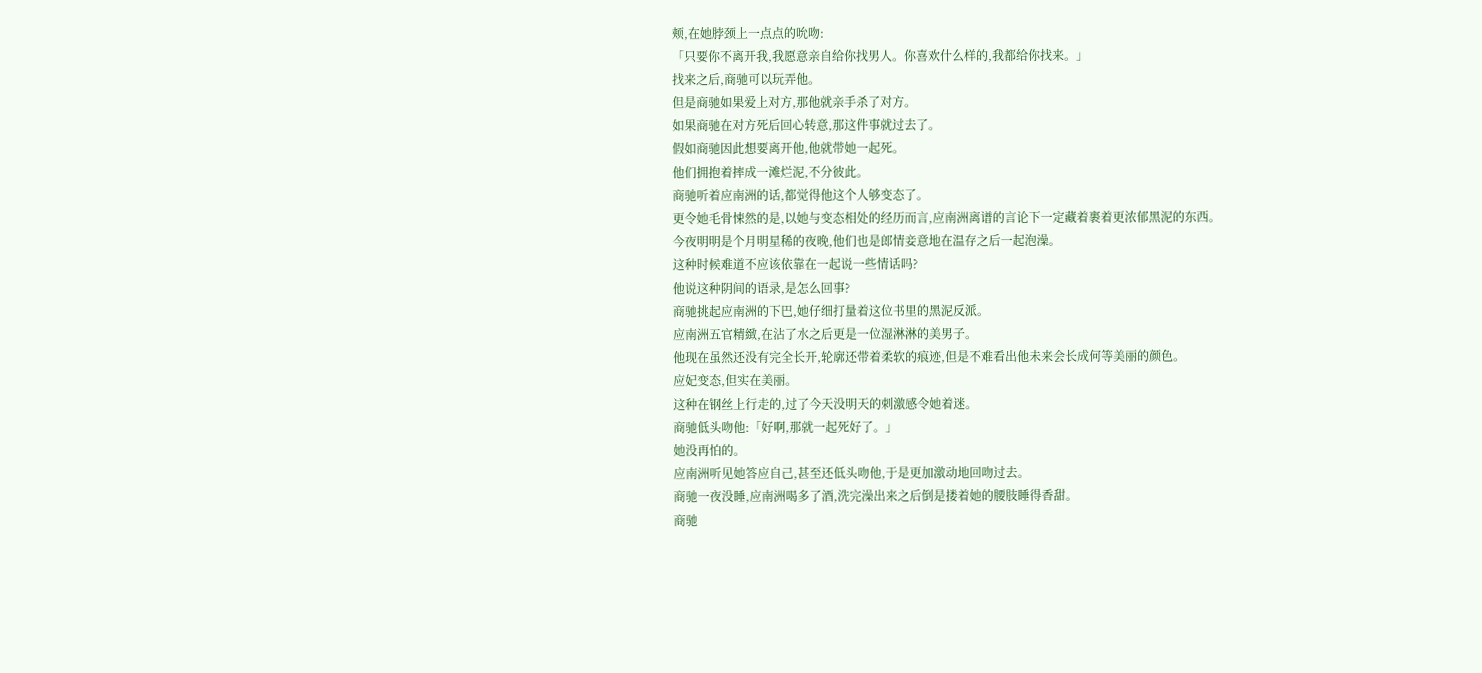颊,在她脖颈上一点点的吮吻:
「只要你不离开我,我愿意亲自给你找男人。你喜欢什么样的,我都给你找来。」
找来之后,商驰可以玩弄他。
但是商驰如果爱上对方,那他就亲手杀了对方。
如果商驰在对方死后回心转意,那这件事就过去了。
假如商驰因此想要离开他,他就带她一起死。
他们拥抱着摔成一滩烂泥,不分彼此。
商驰听着应南洲的话,都觉得他这个人够变态了。
更令她毛骨悚然的是,以她与变态相处的经历而言,应南洲离谱的言论下一定藏着裹着更浓郁黑泥的东西。
今夜明明是个月明星稀的夜晚,他们也是郎情妾意地在温存之后一起泡澡。
这种时候难道不应该依靠在一起说一些情话吗?
他说这种阴间的语录,是怎么回事?
商驰挑起应南洲的下巴,她仔细打量着这位书里的黑泥反派。
应南洲五官精緻,在沾了水之后更是一位湿淋淋的美男子。
他现在虽然还没有完全长开,轮廓还带着柔软的痕迹,但是不难看出他未来会长成何等美丽的颜色。
应妃变态,但实在美丽。
这种在钢丝上行走的,过了今天没明天的刺激感令她着迷。
商驰低头吻他:「好啊,那就一起死好了。」
她没再怕的。
应南洲听见她答应自己,甚至还低头吻他,于是更加激动地回吻过去。
商驰一夜没睡,应南洲喝多了酒,洗完澡出来之后倒是搂着她的腰肢睡得香甜。
商驰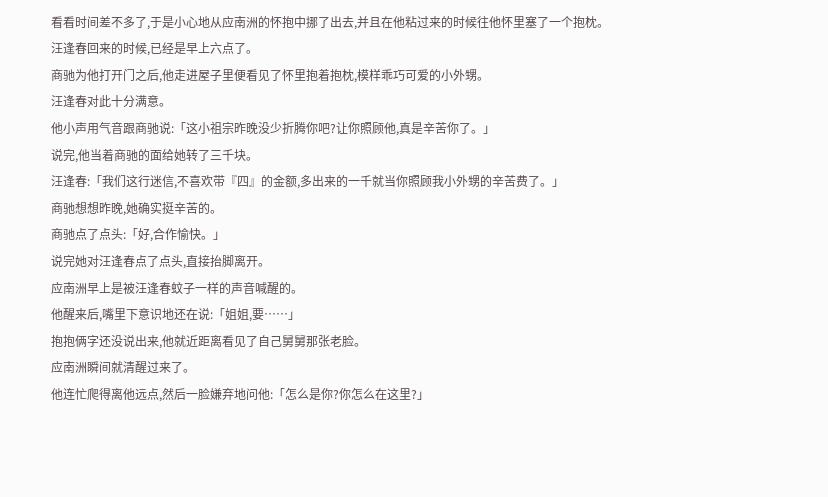看看时间差不多了,于是小心地从应南洲的怀抱中挪了出去,并且在他粘过来的时候往他怀里塞了一个抱枕。
汪逢春回来的时候,已经是早上六点了。
商驰为他打开门之后,他走进屋子里便看见了怀里抱着抱枕,模样乖巧可爱的小外甥。
汪逢春对此十分满意。
他小声用气音跟商驰说:「这小祖宗昨晚没少折腾你吧?让你照顾他,真是辛苦你了。」
说完,他当着商驰的面给她转了三千块。
汪逢春:「我们这行迷信,不喜欢带『四』的金额,多出来的一千就当你照顾我小外甥的辛苦费了。」
商驰想想昨晚,她确实挺辛苦的。
商驰点了点头:「好,合作愉快。」
说完她对汪逢春点了点头,直接抬脚离开。
应南洲早上是被汪逢春蚊子一样的声音喊醒的。
他醒来后,嘴里下意识地还在说:「姐姐,要……」
抱抱俩字还没说出来,他就近距离看见了自己舅舅那张老脸。
应南洲瞬间就清醒过来了。
他连忙爬得离他远点,然后一脸嫌弃地问他:「怎么是你?你怎么在这里?」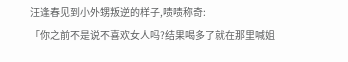汪逢春见到小外甥叛逆的样子,啧啧称奇:
「你之前不是说不喜欢女人吗?结果喝多了就在那里喊姐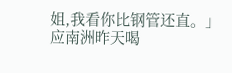姐,我看你比钢管还直。」
应南洲昨天喝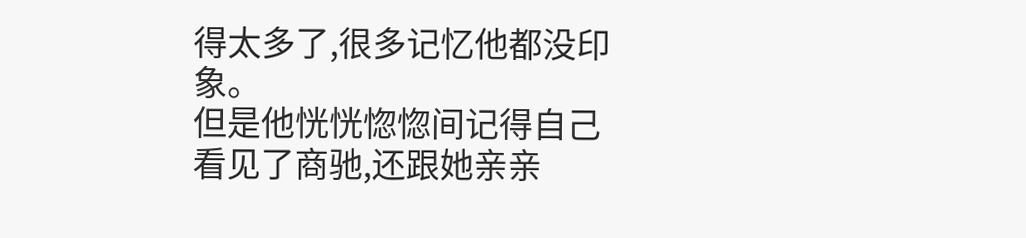得太多了,很多记忆他都没印象。
但是他恍恍惚惚间记得自己看见了商驰,还跟她亲亲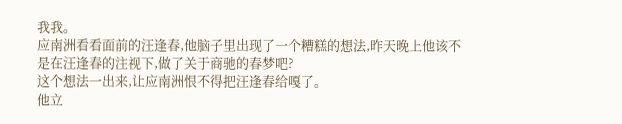我我。
应南洲看看面前的汪逢春,他脑子里出现了一个糟糕的想法,昨天晚上他该不是在汪逢春的注视下,做了关于商驰的春梦吧?
这个想法一出来,让应南洲恨不得把汪逢春给嘎了。
他立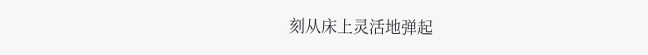刻从床上灵活地弹起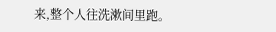来,整个人往洗漱间里跑。